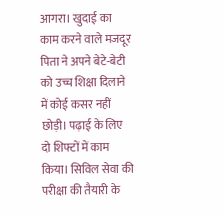आगरा। खुदाई का काम करने वाले मजदूर पिता ने अपने बेटे-बेटी को उच्च शिक्षा दिलाने में कोई कसर नहीं छोड़ी। पढ़ाई के लिए दो शिफ्टों में काम किया। सिविल सेवा की परीक्षा की तैयारी के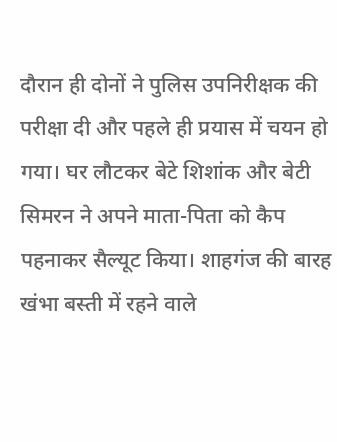दौरान ही दोनों ने पुलिस उपनिरीक्षक की परीक्षा दी और पहले ही प्रयास में चयन हो गया। घर लौटकर बेटे शिशांक और बेटी सिमरन ने अपने माता-पिता को कैप पहनाकर सैल्यूट किया। शाहगंज की बारह खंभा बस्ती में रहने वाले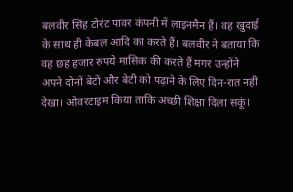बलवीर सिंह टोरंट पावर कंपनी में लाइनमैन हैं। वह खुदाई के साथ ही केबल आदि का करते हैं। बलवीर ने बताया कि वह छह हजार रुपये मासिक की करते हैं मगर उन्होंने अपने दोनों बेटों और बेटी को पढ़ाने के लिए दिन-रात नहीं देखा। ओवरटाइम किया ताकि अच्छी शिक्षा दिला सकूं।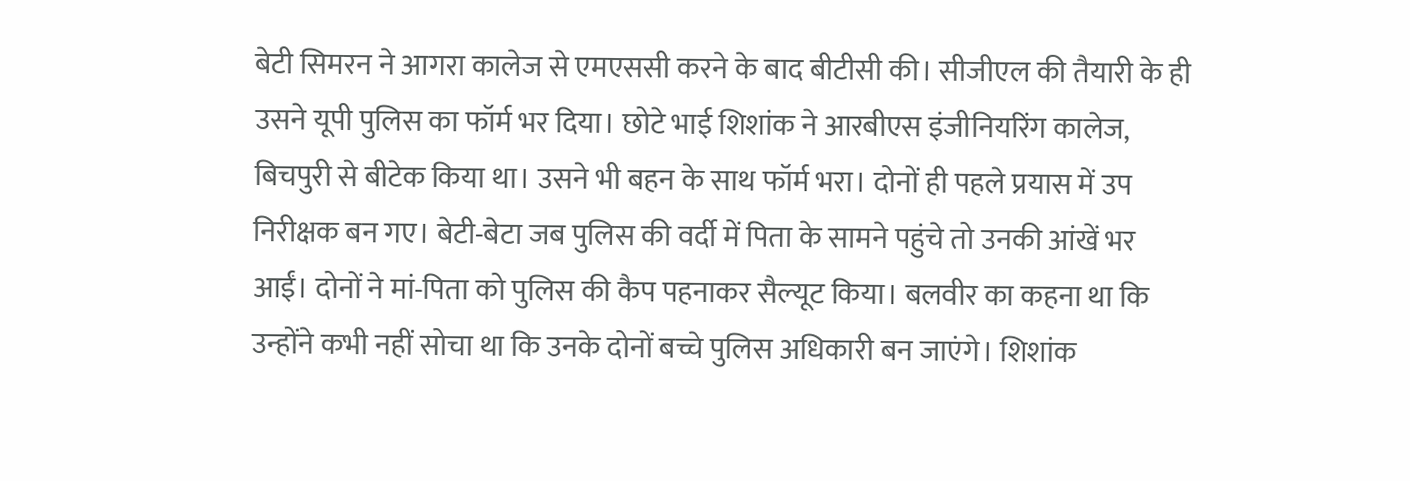बेटी सिमरन ने आगरा कालेज से एमएससी करने के बाद बीटीसी की। सीजीएल की तैयारी के ही उसने यूपी पुलिस का फॉर्म भर दिया। छोटे भाई शिशांक ने आरबीएस इंजीनियरिंग कालेज, बिचपुरी से बीटेक किया था। उसने भी बहन के साथ फॉर्म भरा। दोनों ही पहले प्रयास में उप निरीक्षक बन गए। बेटी-बेटा जब पुलिस की वर्दी में पिता के सामने पहुंचे तो उनकी आंखें भर आईं। दोनों ने मां-पिता को पुलिस की कैप पहनाकर सैल्यूट किया। बलवीर का कहना था कि उन्होंने कभी नहीं सोचा था कि उनके दोनों बच्चे पुलिस अधिकारी बन जाएंगे। शिशांक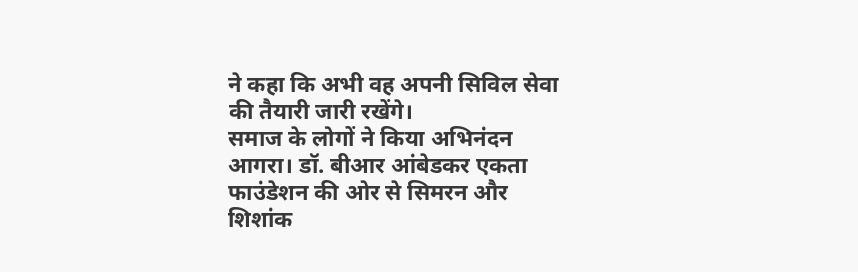ने कहा कि अभी वह अपनी सिविल सेवा की तैयारी जारी रखेंगे।
समाज के लोगों ने किया अभिनंदन
आगरा। डॉ. बीआर आंबेडकर एकता फाउंडेशन की ओर से सिमरन और शिशांक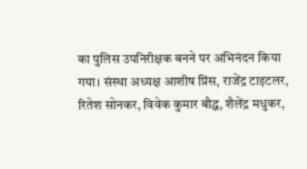का पुलिस उपनिरीक्षक बनने पर अभिनंदन किया गया। संस्था अध्यक्ष आशीष प्रिंस, राजेंद्र टाइटलर, रितेश सोनकर, विवेक कुमार बौद्ध, शैलेंद्र मधुकर,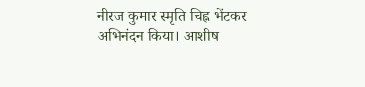नीरज कुमार स्मृति चिह्न भेंटकर अभिनंदन किया। आशीष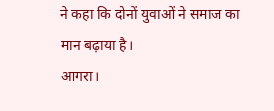ने कहा कि दोनों युवाओं ने समाज का मान बढ़ाया है।
आगरा।